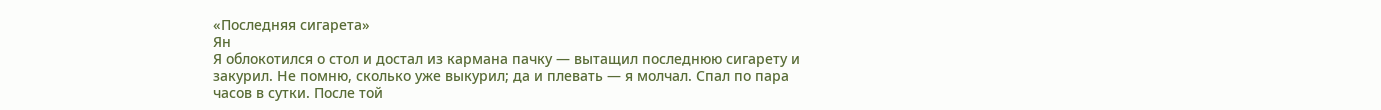«Последняя сигарета»
Ян
Я облокотился о стол и достал из кармана пачку — вытащил последнюю сигарету и закурил. Не помню, сколько уже выкурил; да и плевать — я молчал. Спал по пара часов в сутки. После той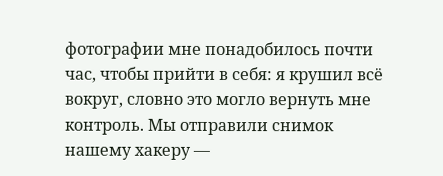фотографии мне понадобилось почти час, чтобы прийти в себя: я крушил всё вокруг, словно это могло вернуть мне контроль. Мы отправили снимок нашему хакеру —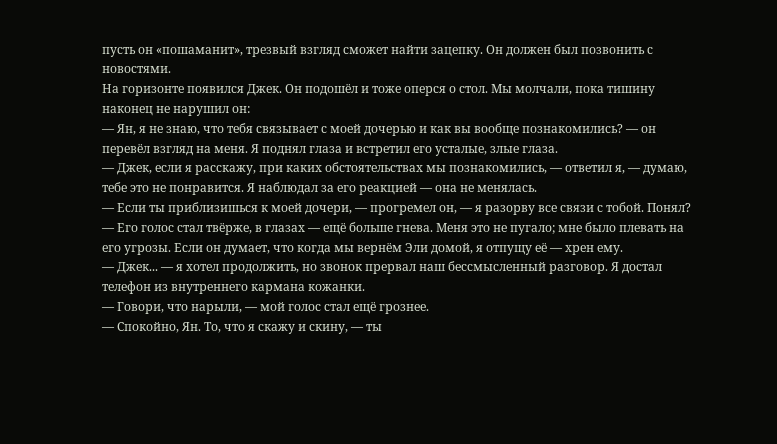пусть он «пошаманит», трезвый взгляд сможет найти зацепку. Он должен был позвонить с новостями.
На горизонте появился Джек. Он подошёл и тоже оперся о стол. Мы молчали, пока тишину наконец не нарушил он:
— Ян, я не знаю, что тебя связывает с моей дочерью и как вы вообще познакомились? — он перевёл взгляд на меня. Я поднял глаза и встретил его усталые, злые глаза.
— Джек, если я расскажу, при каких обстоятельствах мы познакомились, — ответил я, — думаю, тебе это не понравится. Я наблюдал за его реакцией — она не менялась.
— Если ты приблизишься к моей дочери, — прогремел он, — я разорву все связи с тобой. Понял? — Его голос стал твёрже, в глазах — ещё больше гнева. Меня это не пугало; мне было плевать на его угрозы. Если он думает, что когда мы вернём Эли домой, я отпущу её — хрен ему.
— Джек... — я хотел продолжить, но звонок прервал наш бессмысленный разговор. Я достал телефон из внутреннего кармана кожанки.
— Говори, что нарыли, — мой голос стал ещё грознее.
— Спокойно, Ян. То, что я скажу и скину, — ты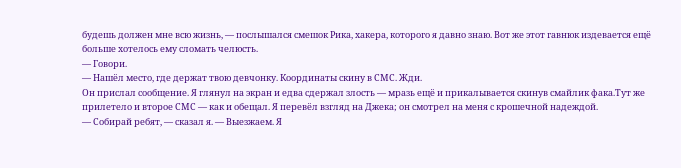будешь должен мне всю жизнь, — послышался смешок Рика, хакера, которого я давно знаю. Вот же этот гавнюк издевается ещё больше хотелось ему сломать челюсть.
— Говори.
— Нашёл место, где держат твою девчонку. Координаты скину в СМС. Жди.
Он прислал сообщение. Я глянул на экран и едва сдержал злость — мразь ещё и прикалывается скинув смайлик фака.Тут же прилетело и второе СМС — как и обещал. Я перевёл взгляд на Джека; он смотрел на меня с крошечной надеждой.
— Собирай ребят, — сказал я. — Выезжаем. Я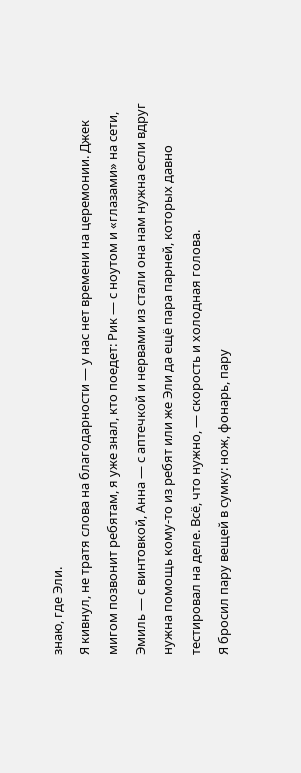знаю, где Эли.
Я кивнул, не тратя слова на благодарности — у нас нет времени на церемонии. Джек мигом позвонит ребятам, я уже знал, кто поедет: Рик — с ноутом и «глазами» на сети, Эмиль — с винтовкой, Анна — с аптечкой и нервами из стали она нам нужна если вдруг нужна помощь кому-то из ребят или же Эли да ещё пара парней, которых давно тестировал на деле. Всё, что нужно, — скорость и холодная голова.
Я бросил пару вещей в сумку: нож, фонарь, пару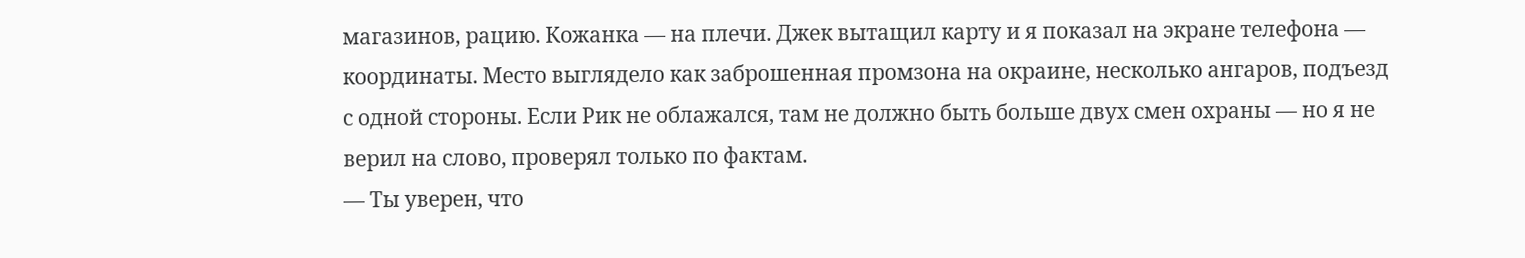магазинов, рацию. Кожанка — на плечи. Джек вытащил карту и я показал на экране телефона — координаты. Место выглядело как заброшенная промзона на окраине, несколько ангаров, подъезд с одной стороны. Если Рик не облажался, там не должно быть больше двух смен охраны — но я не верил на слово, проверял только по фактам.
— Ты уверен, что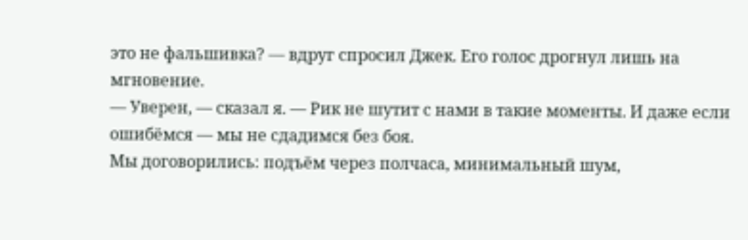это не фальшивка? — вдруг спросил Джек. Его голос дрогнул лишь на мгновение.
— Уверен, — сказал я. — Рик не шутит с нами в такие моменты. И даже если ошибёмся — мы не сдадимся без боя.
Мы договорились: подъём через полчаса, минимальный шум,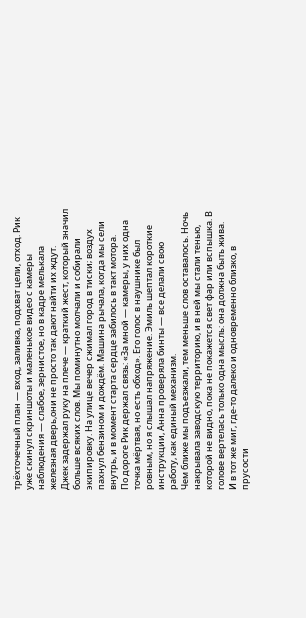трёхточечный план — вход, заливка, подхват цели, отход. Рик уже скинул скриншоты и маленькое видео с камеры наблюдения — слабое, зернистое, но в кадре мелькала железная дверь,они не просто так дают найти их ждут.
Джек задержал руку на плече — краткий жест, который значил больше всяких слов. Мы поминутно молчали и собирали экипировку. На улице вечер сжимал город в тиски; воздух пахнул бензином и дождём. Машина рычала, когда мы сели внутрь, и в момент старта сердце забилось в такт мотора.
По дороге Рик держал связь: «За мной — камеры, у них одна точка мёртвая, но есть обход». Его голос в наушнике был ровным, но я слышал напряжение. Эмиль шептал короткие инструкции, Анна проверяла бинты — все делали свою работу, как единый механизм.
Чем ближе мы подъезжали, тем меньше слов оставалось. Ночь накрывала заводскую территорию, и в ней мы стали тенью, которой не видно, пока не покажется свет фар или вспышка. В голове вертелась только одна мысль: она должна быть жива.
И в тот же миг, где-то далеко и одновременно близко, в прусости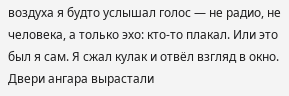воздуха я будто услышал голос — не радио, не человека, а только эхо: кто-то плакал. Или это был я сам. Я сжал кулак и отвёл взгляд в окно. Двери ангара вырастали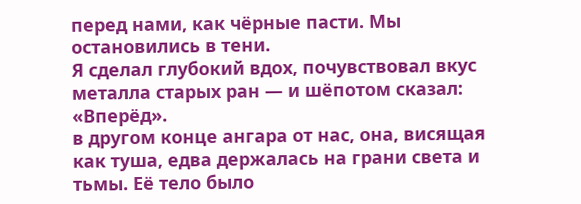перед нами, как чёрные пасти. Мы остановились в тени.
Я сделал глубокий вдох, почувствовал вкус металла старых ран — и шёпотом сказал: «Вперёд».
в другом конце ангара от нас, она, висящая как туша, едва держалась на грани света и тьмы. Её тело было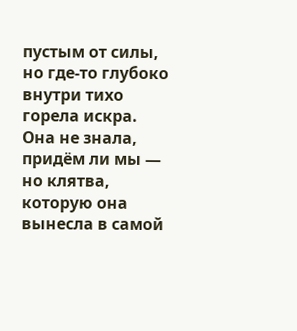пустым от силы, но где-то глубоко внутри тихо горела искра. Она не знала, придём ли мы — но клятва, которую она вынесла в самой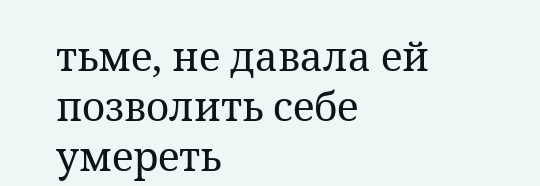тьме, не давала ей позволить себе умереть